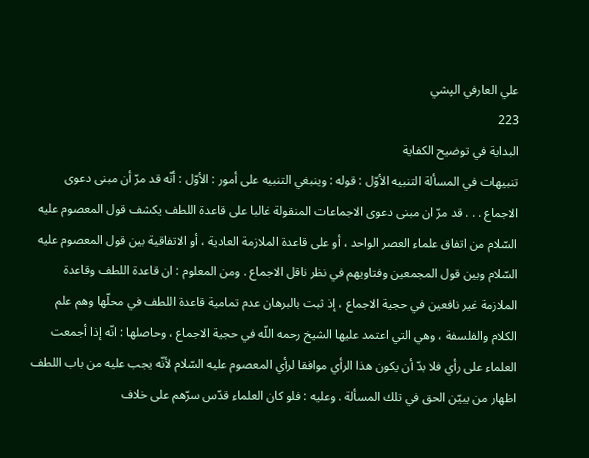علي العارفي الپشي
223
البداية في توضيح الكفاية
تنبيهات في المسألة التنبيه الأوّل : قوله : وينبغي التنبيه على أمور : الأوّل : أنّه قد مرّ أن مبنى دعوى الاجماع . . . قد مرّ ان مبنى دعوى الاجماعات المنقولة غالبا على قاعدة اللطف يكشف قول المعصوم عليه السّلام من اتفاق علماء العصر الواحد ، أو على قاعدة الملازمة العادية ، أو الاتفاقية بين قول المعصوم عليه السّلام وبين قول المجمعين وفتاويهم في نظر ناقل الاجماع . ومن المعلوم : ان قاعدة اللطف وقاعدة الملازمة غير نافعين في حجية الاجماع ، إذ ثبت بالبرهان عدم تمامية قاعدة اللطف في محلّها وهم علم الكلام والفلسفة ، وهي التي اعتمد عليها الشيخ رحمه اللّه في حجية الاجماع ، وحاصلها : انّه إذا أجمعت العلماء على رأي فلا بدّ أن يكون هذا الرأي موافقا لرأي المعصوم عليه السّلام لأنّه يجب عليه من باب اللطف اظهار من يبيّن الحق في تلك المسألة . وعليه : فلو كان العلماء قدّس سرّهم على خلاف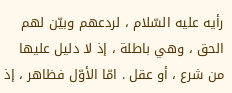رأيه عليه السّلام ، لردعهم وبيّن لهم الحق ، وهي باطلة ، إذ لا دليل عليها من شرع ، أو عقل . امّا الأوّل فظاهر ، إذ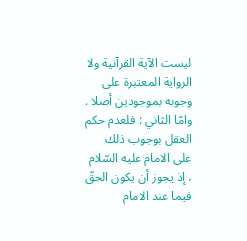ليست الآية القرآنية ولا الرواية المعتبرة على وجوبه بموجودين أصلا . وامّا الثاني : فلعدم حكم العقل بوجوب ذلك على الامام عليه السّلام ، إذ يجوز أن يكون الحقّ فيما عند الامام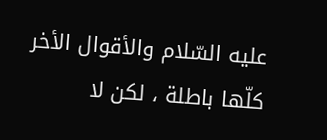عليه السّلام والأقوال الأخر كلّها باطلة ، لكن لا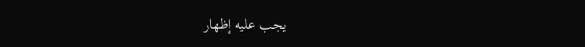يجب عليه إظهار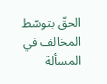الحقّ بتوسّط المخالف في المسألة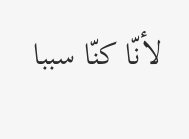لأنّا كنّا سببا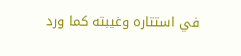في استتاره وغيبته كما ورد